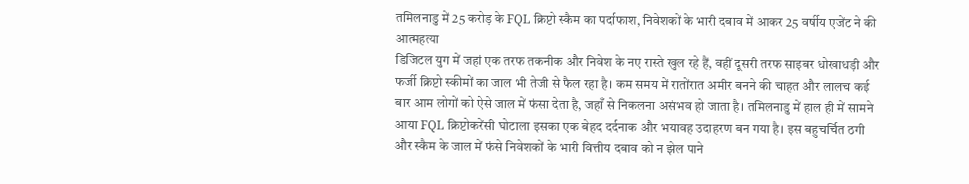तमिलनाडु में 25 करोड़ के FQL क्रिप्टो स्कैम का पर्दाफाश, निवेशकों के भारी दबाव में आकर 25 वर्षीय एजेंट ने की आत्महत्या
डिजिटल युग में जहां एक तरफ तकनीक और निवेश के नए रास्ते खुल रहे हैं, वहीं दूसरी तरफ साइबर धोखाधड़ी और फर्जी क्रिप्टो स्कीमों का जाल भी तेजी से फैल रहा है। कम समय में रातोंरात अमीर बनने की चाहत और लालच कई बार आम लोगों को ऐसे जाल में फंसा देता है, जहाँ से निकलना असंभव हो जाता है। तमिलनाडु में हाल ही में सामने आया FQL क्रिप्टोकरेंसी घोटाला इसका एक बेहद दर्दनाक और भयावह उदाहरण बन गया है। इस बहुचर्चित ठगी और स्कैम के जाल में फंसे निवेशकों के भारी वित्तीय दबाव को न झेल पाने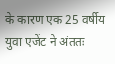के कारण एक 25 वर्षीय युवा एजेंट ने अंततः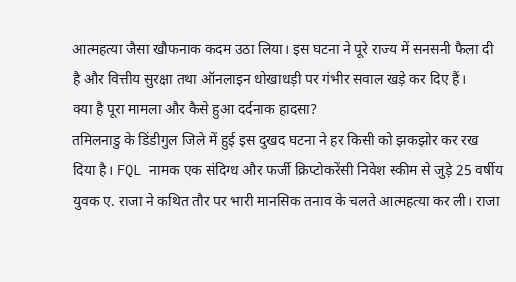आत्महत्या जैसा खौफनाक कदम उठा लिया। इस घटना ने पूरे राज्य में सनसनी फैला दी है और वित्तीय सुरक्षा तथा ऑनलाइन धोखाधड़ी पर गंभीर सवाल खड़े कर दिए हैं।
क्या है पूरा मामला और कैसे हुआ दर्दनाक हादसा?
तमिलनाडु के डिंडीगुल जिले में हुई इस दुखद घटना ने हर किसी को झकझोर कर रख दिया है। FQL नामक एक संदिग्ध और फर्जी क्रिप्टोकरेंसी निवेश स्कीम से जुड़े 25 वर्षीय युवक ए. राजा ने कथित तौर पर भारी मानसिक तनाव के चलते आत्महत्या कर ली। राजा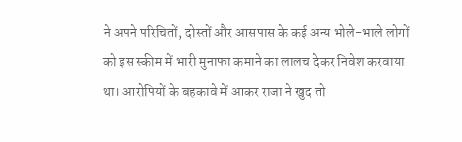ने अपने परिचितों, दोस्तों और आसपास के कई अन्य भोले-भाले लोगों को इस स्कीम में भारी मुनाफा कमाने का लालच देकर निवेश करवाया था। आरोपियों के बहकावे में आकर राजा ने खुद तो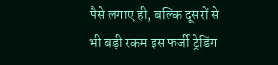पैसे लगाए ही, बल्कि दूसरों से भी बड़ी रकम इस फर्जी ट्रेडिंग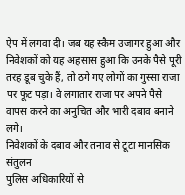ऐप में लगवा दी। जब यह स्कैम उजागर हुआ और निवेशकों को यह अहसास हुआ कि उनके पैसे पूरी तरह डूब चुके हैं, तो ठगे गए लोगों का गुस्सा राजा पर फूट पड़ा। वे लगातार राजा पर अपने पैसे वापस करने का अनुचित और भारी दबाव बनाने लगे।
निवेशकों के दबाव और तनाव से टूटा मानसिक संतुलन
पुलिस अधिकारियों से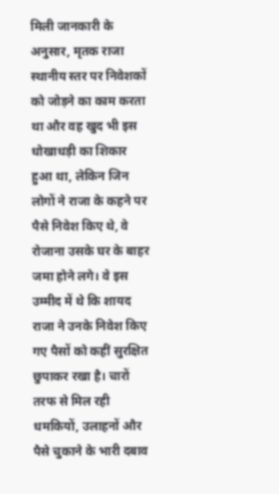मिली जानकारी के अनुसार, मृतक राजा स्थानीय स्तर पर निवेशकों को जोड़ने का काम करता था और वह खुद भी इस धोखाधड़ी का शिकार हुआ था, लेकिन जिन लोगों ने राजा के कहने पर पैसे निवेश किए थे, वे रोजाना उसके घर के बाहर जमा होने लगे। वे इस उम्मीद में थे कि शायद राजा ने उनके निवेश किए गए पैसों को कहीं सुरक्षित छुपाकर रखा है। चारों तरफ से मिल रही धमकियों, उलाहनों और पैसे चुकाने के भारी दबाव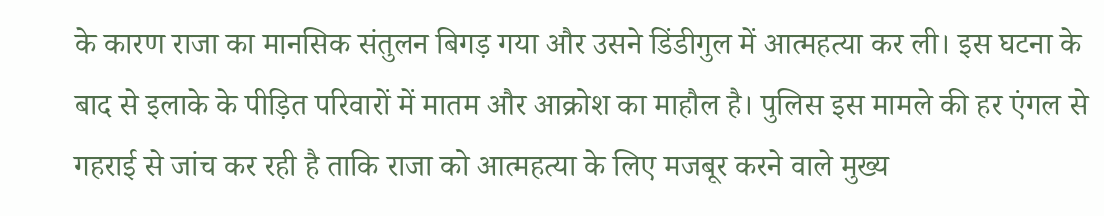के कारण राजा का मानसिक संतुलन बिगड़ गया और उसने डिंडीगुल में आत्महत्या कर ली। इस घटना के बाद से इलाके के पीड़ित परिवारों में मातम और आक्रोश का माहौल है। पुलिस इस मामले की हर एंगल से गहराई से जांच कर रही है ताकि राजा को आत्महत्या के लिए मजबूर करने वाले मुख्य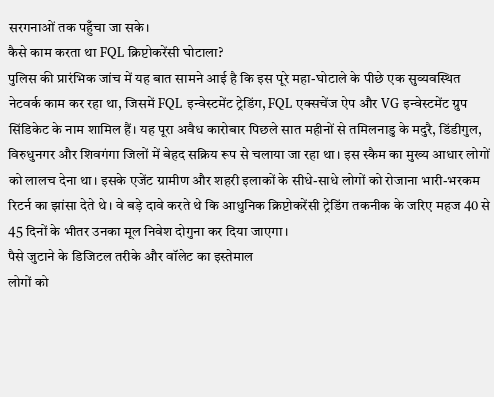सरगनाओं तक पहुँचा जा सके।
कैसे काम करता था FQL क्रिप्टोकरेंसी घोटाला?
पुलिस की प्रारंभिक जांच में यह बात सामने आई है कि इस पूरे महा-घोटाले के पीछे एक सुव्यवस्थित नेटवर्क काम कर रहा था, जिसमें FQL इन्वेस्टमेंट ट्रेडिंग, FQL एक्सचेंज ऐप और VG इन्वेस्टमेंट ग्रुप सिंडिकेट के नाम शामिल हैं। यह पूरा अवैध कारोबार पिछले सात महीनों से तमिलनाडु के मदुरै, डिंडीगुल, विरुधुनगर और शिवगंगा जिलों में बेहद सक्रिय रूप से चलाया जा रहा था। इस स्कैम का मुख्य आधार लोगों को लालच देना था। इसके एजेंट ग्रामीण और शहरी इलाकों के सीधे-साधे लोगों को रोजाना भारी-भरकम रिटर्न का झांसा देते थे। वे बड़े दावे करते थे कि आधुनिक क्रिप्टोकरेंसी ट्रेडिंग तकनीक के जरिए महज 40 से 45 दिनों के भीतर उनका मूल निवेश दोगुना कर दिया जाएगा।
पैसे जुटाने के डिजिटल तरीके और वॉलेट का इस्तेमाल
लोगों को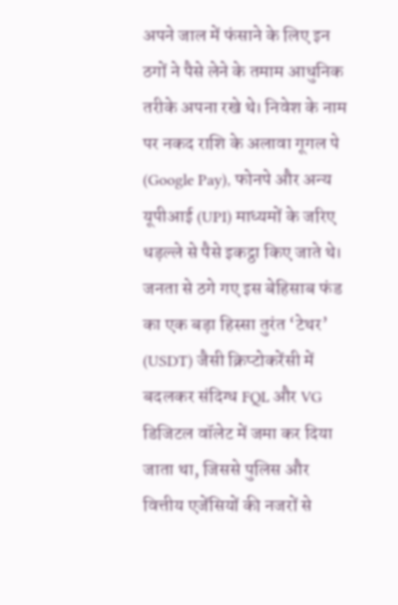अपने जाल में फंसाने के लिए इन ठगों ने पैसे लेने के तमाम आधुनिक तरीके अपना रखे थे। निवेश के नाम पर नकद राशि के अलावा गूगल पे (Google Pay), फोनपे और अन्य यूपीआई (UPI) माध्यमों के जरिए धड़ल्ले से पैसे इकट्ठा किए जाते थे। जनता से ठगे गए इस बेहिसाब फंड का एक बड़ा हिस्सा तुरंत ‘टेथर’ (USDT) जैसी क्रिप्टोकरेंसी में बदलकर संदिग्ध FQL और VG डिजिटल वॉलेट में जमा कर दिया जाता था, जिससे पुलिस और वित्तीय एजेंसियों की नजरों से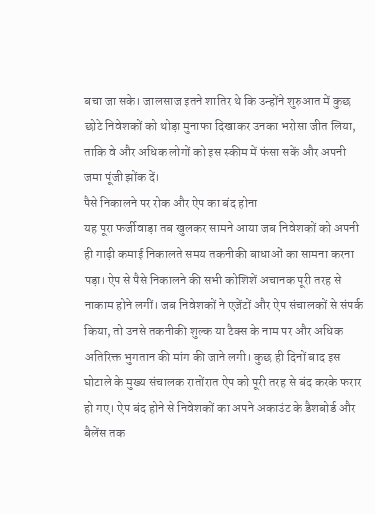बचा जा सके। जालसाज इतने शातिर थे कि उन्होंने शुरुआत में कुछ छोटे निवेशकों को थोड़ा मुनाफा दिखाकर उनका भरोसा जीत लिया, ताकि वे और अधिक लोगों को इस स्कीम में फंसा सकें और अपनी जमा पूंजी झोंक दें।
पैसे निकालने पर रोक और ऐप का बंद होना
यह पूरा फर्जीवाड़ा तब खुलकर सामने आया जब निवेशकों को अपनी ही गाढ़ी कमाई निकालते समय तकनीकी बाधाओं का सामना करना पड़ा। ऐप से पैसे निकालने की सभी कोशिशें अचानक पूरी तरह से नाकाम होने लगीं। जब निवेशकों ने एजेंटों और ऐप संचालकों से संपर्क किया, तो उनसे तकनीकी शुल्क या टैक्स के नाम पर और अधिक अतिरिक्त भुगतान की मांग की जाने लगी। कुछ ही दिनों बाद इस घोटाले के मुख्य संचालक रातोंरात ऐप को पूरी तरह से बंद करके फरार हो गए। ऐप बंद होने से निवेशकों का अपने अकाउंट के डैशबोर्ड और बैलेंस तक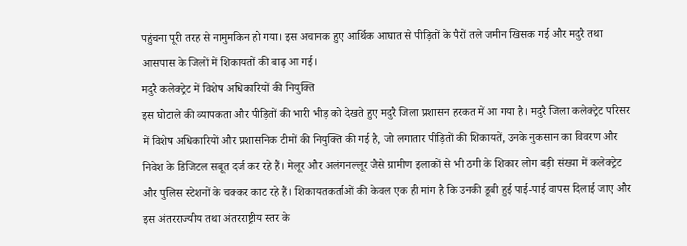पहुंचना पूरी तरह से नामुमकिन हो गया। इस अचानक हुए आर्थिक आघात से पीड़ितों के पैरों तले जमीन खिसक गई और मदुरै तथा आसपास के जिलों में शिकायतों की बाढ़ आ गई।
मदुरै कलेक्ट्रेट में विशेष अधिकारियों की नियुक्ति
इस घोटाले की व्यापकता और पीड़ितों की भारी भीड़ को देखते हुए मदुरै जिला प्रशासन हरकत में आ गया है। मदुरै जिला कलेक्ट्रेट परिसर में विशेष अधिकारियों और प्रशासनिक टीमों की नियुक्ति की गई है, जो लगातार पीड़ितों की शिकायतें, उनके नुकसान का विवरण और निवेश के डिजिटल सबूत दर्ज कर रहे हैं। मेलूर और अलंगनल्लूर जैसे ग्रामीण इलाकों से भी ठगी के शिकार लोग बड़ी संख्या में कलेक्ट्रेट और पुलिस स्टेशनों के चक्कर काट रहे हैं। शिकायतकर्ताओं की केवल एक ही मांग है कि उनकी डूबी हुई पाई-पाई वापस दिलाई जाए और इस अंतरराज्यीय तथा अंतरराष्ट्रीय स्तर के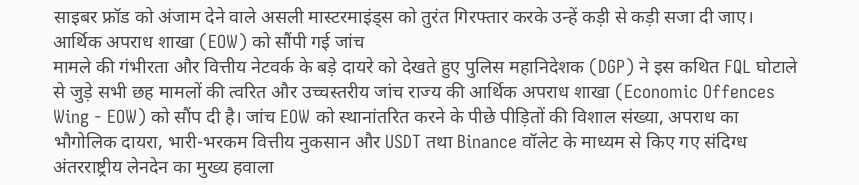साइबर फ्रॉड को अंजाम देने वाले असली मास्टरमाइंड्स को तुरंत गिरफ्तार करके उन्हें कड़ी से कड़ी सजा दी जाए।
आर्थिक अपराध शाखा (EOW) को सौंपी गई जांच
मामले की गंभीरता और वित्तीय नेटवर्क के बड़े दायरे को देखते हुए पुलिस महानिदेशक (DGP) ने इस कथित FQL घोटाले से जुड़े सभी छह मामलों की त्वरित और उच्चस्तरीय जांच राज्य की आर्थिक अपराध शाखा (Economic Offences Wing - EOW) को सौंप दी है। जांच EOW को स्थानांतरित करने के पीछे पीड़ितों की विशाल संख्या, अपराध का भौगोलिक दायरा, भारी-भरकम वित्तीय नुकसान और USDT तथा Binance वॉलेट के माध्यम से किए गए संदिग्ध अंतरराष्ट्रीय लेनदेन का मुख्य हवाला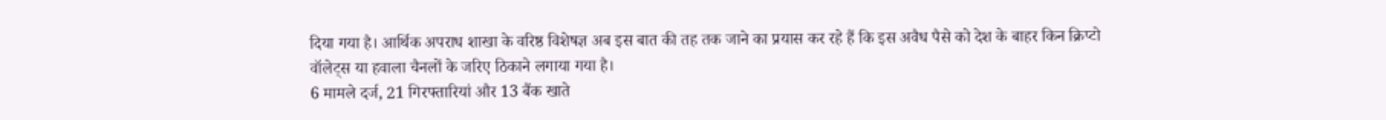दिया गया है। आर्थिक अपराध शाखा के वरिष्ठ विशेषज्ञ अब इस बात की तह तक जाने का प्रयास कर रहे हैं कि इस अवैध पैसे को देश के बाहर किन क्रिप्टो वॉलेट्स या हवाला चैनलों के जरिए ठिकाने लगाया गया है।
6 मामले दर्ज, 21 गिरफ्तारियां और 13 बैंक खाते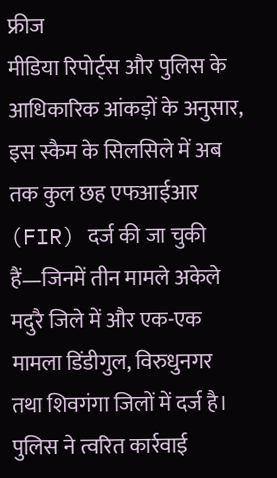फ्रीज
मीडिया रिपोर्ट्स और पुलिस के आधिकारिक आंकड़ों के अनुसार, इस स्कैम के सिलसिले में अब तक कुल छह एफआईआर (FIR) दर्ज की जा चुकी हैं—जिनमें तीन मामले अकेले मदुरै जिले में और एक-एक मामला डिंडीगुल, विरुधुनगर तथा शिवगंगा जिलों में दर्ज है। पुलिस ने त्वरित कार्रवाई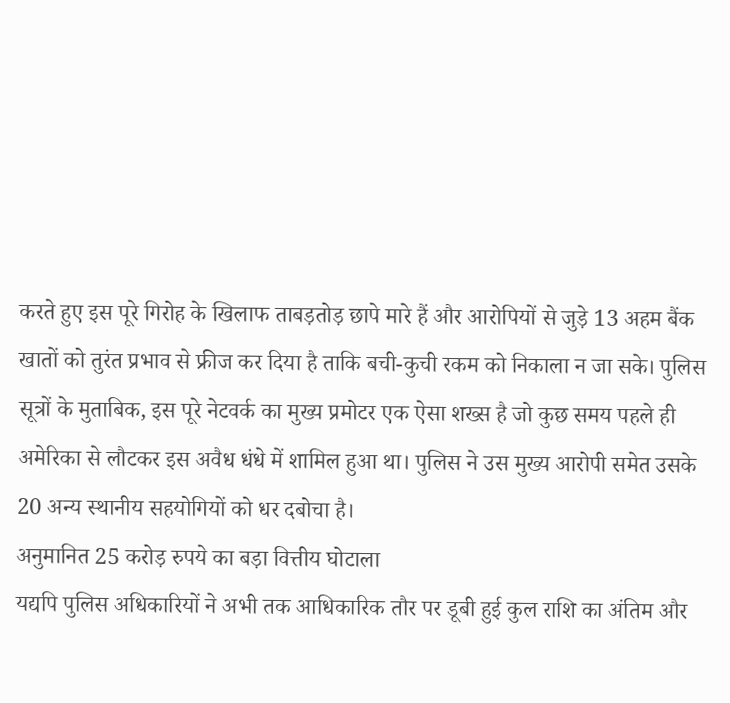करते हुए इस पूरे गिरोह के खिलाफ ताबड़तोड़ छापे मारे हैं और आरोपियों से जुड़े 13 अहम बैंक खातों को तुरंत प्रभाव से फ्रीज कर दिया है ताकि बची-कुची रकम को निकाला न जा सके। पुलिस सूत्रों के मुताबिक, इस पूरे नेटवर्क का मुख्य प्रमोटर एक ऐसा शख्स है जो कुछ समय पहले ही अमेरिका से लौटकर इस अवैध धंधे में शामिल हुआ था। पुलिस ने उस मुख्य आरोपी समेत उसके 20 अन्य स्थानीय सहयोगियों को धर दबोचा है।
अनुमानित 25 करोड़ रुपये का बड़ा वित्तीय घोटाला
यद्यपि पुलिस अधिकारियों ने अभी तक आधिकारिक तौर पर डूबी हुई कुल राशि का अंतिम और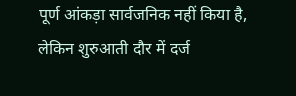पूर्ण आंकड़ा सार्वजनिक नहीं किया है, लेकिन शुरुआती दौर में दर्ज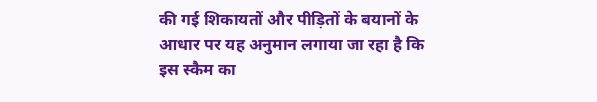की गई शिकायतों और पीड़ितों के बयानों के आधार पर यह अनुमान लगाया जा रहा है कि इस स्कैम का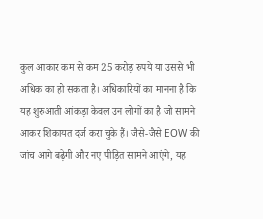कुल आकार कम से कम 25 करोड़ रुपये या उससे भी अधिक का हो सकता है। अधिकारियों का मानना है कि यह शुरुआती आंकड़ा केवल उन लोगों का है जो सामने आकर शिकायत दर्ज करा चुके हैं। जैसे-जैसे EOW की जांच आगे बढ़ेगी और नए पीड़ित सामने आएंगे, यह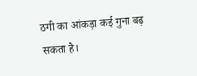ठगी का आंकड़ा कई गुना बढ़ सकता है।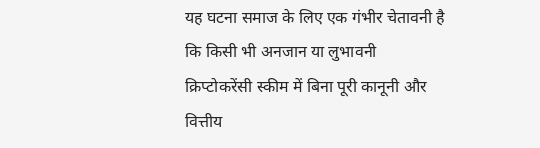यह घटना समाज के लिए एक गंभीर चेतावनी है कि किसी भी अनजान या लुभावनी क्रिप्टोकरेंसी स्कीम में बिना पूरी कानूनी और वित्तीय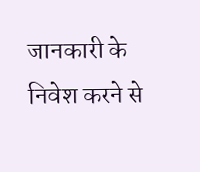जानकारी के निवेश करने से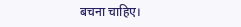बचना चाहिए।